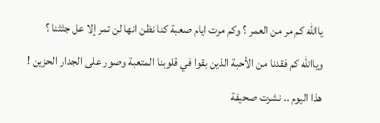ياالله كم مر من العمر ؟ وكم مرت ايام صعبة كنا نظن انها لن تمر إلا عل جثثنا ؟
وياالله كم فقدنا من الأحبة الذين بقوا في قلوبنا المتعبة وصور على الجدار الحزين !
هذا اليوم .. نشرت صحيفة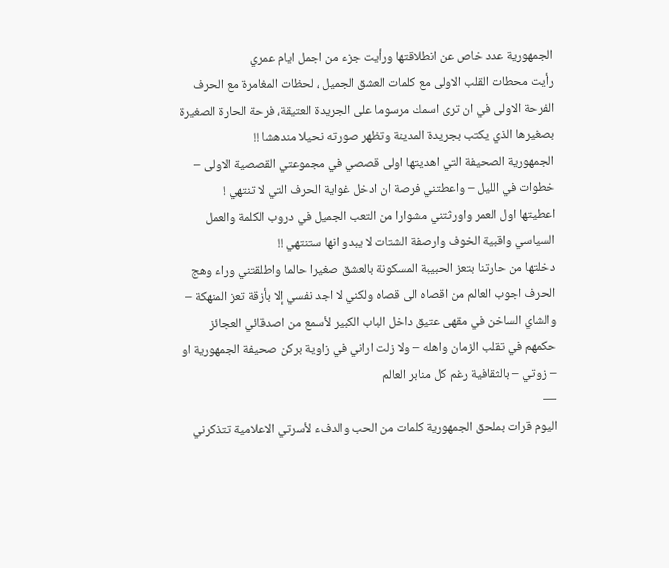الجمهورية عدد خاص عن انطلاقتها ورأيت جزء من اجمل ايام عمري
رأيت محطات القلب الاولى مع كلمات العشق الجميل ، لحظات المغامرة مع الحرف الفرحة الاولى في ان ترى اسمك مرسوما على الجريدة العتيقة، فرحة الحارة الصغيرة بصغيرها الذي يكتب بجريدة المدينة وتظهر صورته نحيلا مندهشا !!
الجمهورية الصحيفة التي اهديتها اولى قصصي في مجموعتي القصصية الاولى – خطوات في الليل – واعطتني فرصة ان ادخل غواية الحرف التي لا تنتهي !
اعطيتها اول العمر واورثتني مشوارا من التعب الجميل في دروب الكلمة والعمل السياسي واقبية الخوف وارصفة الشتات لا يبدو انها ستنتهي !!
دخلتها من حارتنا بتعز الحبيبة المسكونة بالعشق صغيرا حالما واطلقتني وراء وهج الحرف اجوب العالم من اقصاه الى قصاه ولكني لا اجد نفسي إلا بأزقة تعز المنهكة – والشاي الساخن في مقهى عتيق داخل الباب الكبير لأسمع من اصدقائي العجائز حكمهم في تقلب الزمان واهله – ولا زلت اراني في زاوية بركن صحيفة الجمهورية او – زوتي – بالثقافية رغم كل منابر العالم
—
اليوم قرات بملحق الجمهورية كلمات من الحب والدفء لأسرتي الاعلامية تتذكرني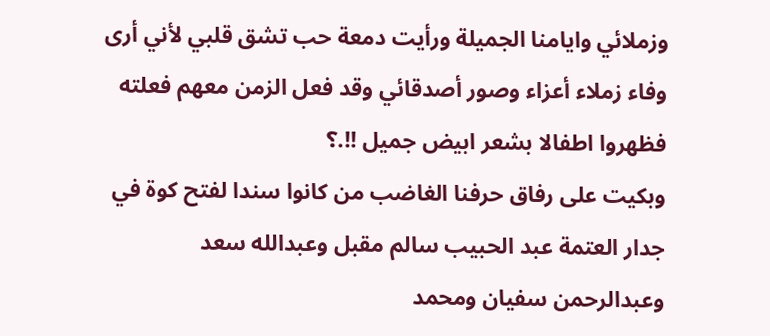وزملائي وايامنا الجميلة ورأيت دمعة حب تشق قلبي لأني أرى وفاء زملاء أعزاء وصور أصدقائي وقد فعل الزمن معهم فعلته فظهروا اطفالا بشعر ابيض جميل !!.؟
وبكيت على رفاق حرفنا الغاضب من كانوا سندا لفتح كوة في جدار العتمة عبد الحبيب سالم مقبل وعبدالله سعد وعبدالرحمن سفيان ومحمد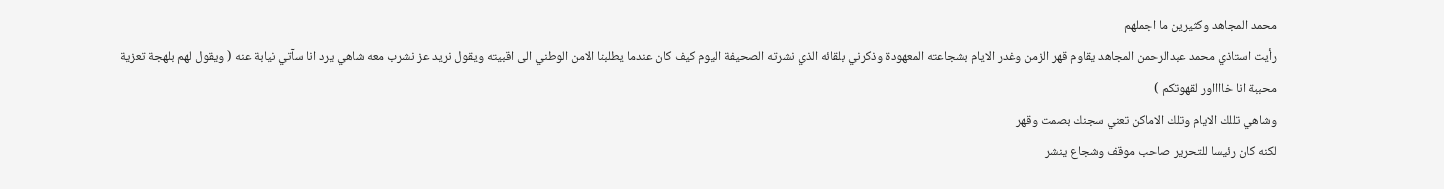محمد المجاهد وكثيرين ما اجملهم
رأيت استاذي محمد عبدالرحمن المجاهد يقاوم قهر الزمن وغدر الايام بشجاعته المعهودة وذكرني بلقائه الذي نشرته الصحيفة اليوم كيف كان عندما يطلبنا الامن الوطني الى اقبيته ويقول نريد عز نشرب معه شاهي يرد انا سآتي نيابة عنه ( ويقول لهم بلهجة تعزية محببة انا خااااور لقهوتكم )
وشاهي تللك الايام وتلك الاماكن تعني سجنك بصمت وقهر
لكنه كان رئيسا للتحرير صاحب موقف وشجاع ينشر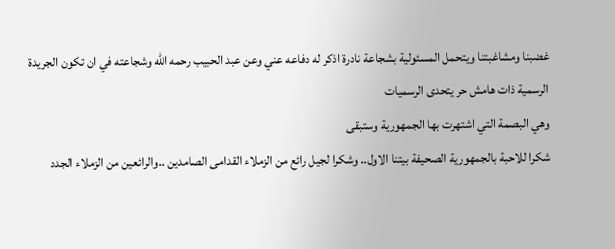غضبنا ومشاغبتنا ويتحمل المسئولية بشجاعة نادرة اذكر له دفاعه عني وعن عبد الحبيب رحمه الله وشجاعته في ان تكون الجريدة الرسمية ذات هامش حر يتحدى الرسميات
وهي البصمة التي اشتهرت بها الجمهورية وستبقى
شكرا للاحبة بالجمهورية الصحيفة بيتنا الاول.. وشكرا لجيل رائع من الزملاء القدامى الصامدين ..والرائعين من الزملاء الجدد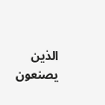الذين يصنعون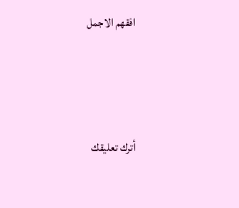افقهم الاجمل




أترك تعليقك